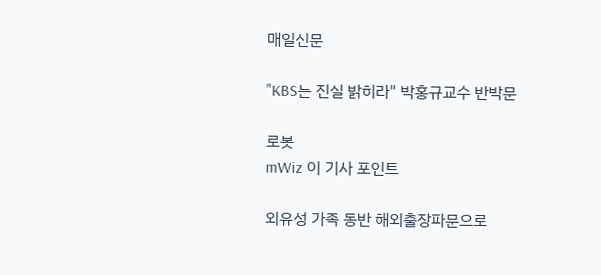매일신문

"KBS는 진실 밝히라" 박홍규교수 반박문

로봇
mWiz 이 기사 포인트

외유성 가족 동반 해외출장파문으로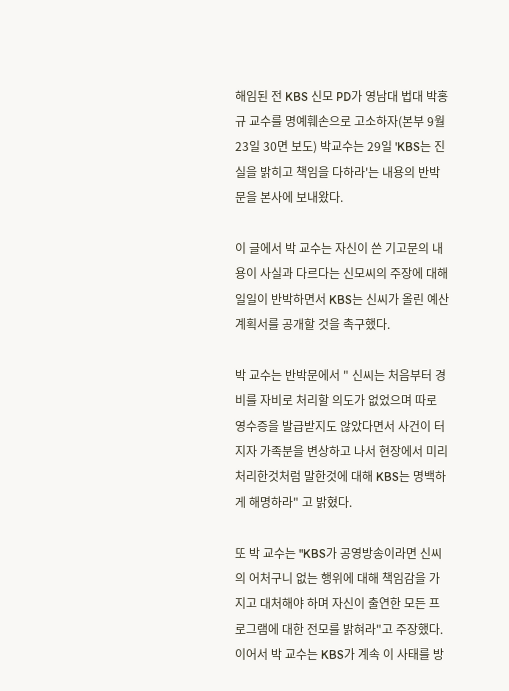해임된 전 KBS 신모 PD가 영남대 법대 박홍규 교수를 명예훼손으로 고소하자(본부 9월23일 30면 보도) 박교수는 29일 'KBS는 진실을 밝히고 책임을 다하라'는 내용의 반박문을 본사에 보내왔다.

이 글에서 박 교수는 자신이 쓴 기고문의 내용이 사실과 다르다는 신모씨의 주장에 대해 일일이 반박하면서 KBS는 신씨가 올린 예산 계획서를 공개할 것을 촉구했다.

박 교수는 반박문에서 " 신씨는 처음부터 경비를 자비로 처리할 의도가 없었으며 따로 영수증을 발급받지도 않았다면서 사건이 터지자 가족분을 변상하고 나서 현장에서 미리 처리한것처럼 말한것에 대해 KBS는 명백하게 해명하라" 고 밝혔다.

또 박 교수는 "KBS가 공영방송이라면 신씨의 어처구니 없는 행위에 대해 책임감을 가지고 대처해야 하며 자신이 출연한 모든 프로그램에 대한 전모를 밝혀라"고 주장했다. 이어서 박 교수는 KBS가 계속 이 사태를 방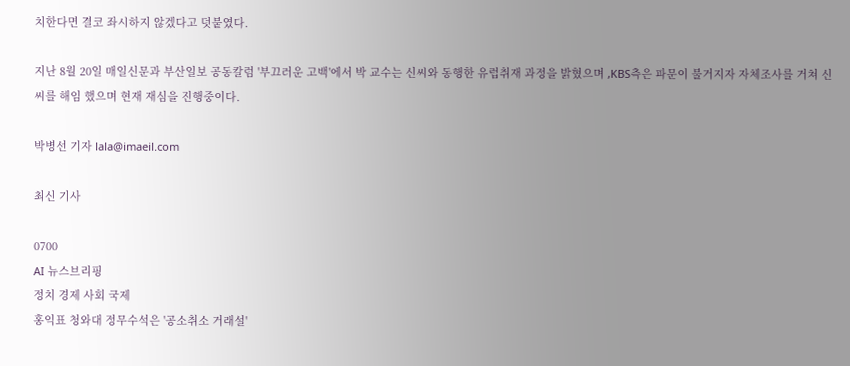치한다면 결코 좌시하지 않겠다고 덧붙였다.

지난 8월 20일 매일신문과 부산일보 공동칼럼 '부끄러운 고백'에서 박 교수는 신씨와 동행한 유럽취재 과정을 밝혔으며 ,KBS측은 파문이 불거지자 자체조사를 거쳐 신씨를 해임 했으며 현재 재심을 진행중이다.

박병선 기자 lala@imaeil.com

최신 기사

0700
AI 뉴스브리핑
정치 경제 사회 국제
홍익표 청와대 정무수석은 '공소취소 거래설'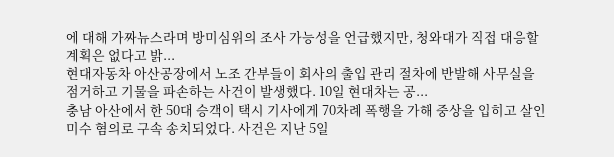에 대해 가짜뉴스라며 방미심위의 조사 가능성을 언급했지만, 청와대가 직접 대응할 계획은 없다고 밝...
현대자동차 아산공장에서 노조 간부들이 회사의 출입 관리 절차에 반발해 사무실을 점거하고 기물을 파손하는 사건이 발생했다. 10일 현대차는 공...
충남 아산에서 한 50대 승객이 택시 기사에게 70차례 폭행을 가해 중상을 입히고 살인미수 혐의로 구속 송치되었다. 사건은 지난 5일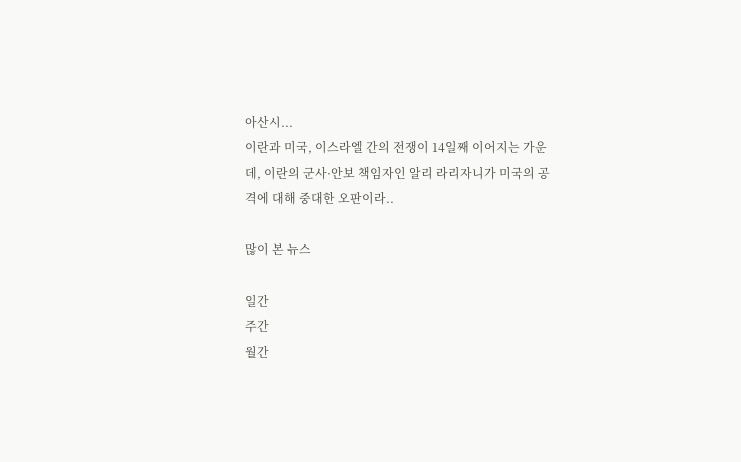아산시...
이란과 미국, 이스라엘 간의 전쟁이 14일째 이어지는 가운데, 이란의 군사·안보 책임자인 알리 라리자니가 미국의 공격에 대해 중대한 오판이라..

많이 본 뉴스

일간
주간
월간